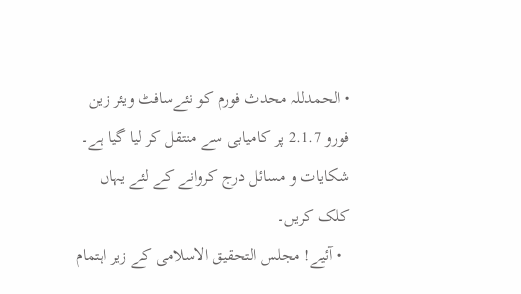• الحمدللہ محدث فورم کو نئےسافٹ ویئر زین فورو 2.1.7 پر کامیابی سے منتقل کر لیا گیا ہے۔ شکایات و مسائل درج کروانے کے لئے یہاں کلک کریں۔
  • آئیے! مجلس التحقیق الاسلامی کے زیر اہتمام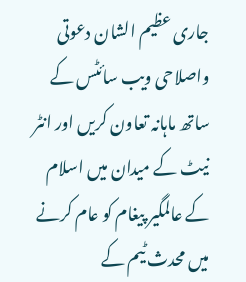جاری عظیم الشان دعوتی واصلاحی ویب سائٹس کے ساتھ ماہانہ تعاون کریں اور انٹر نیٹ کے میدان میں اسلام کے عالمگیر پیغام کو عام کرنے میں محدث ٹیم کے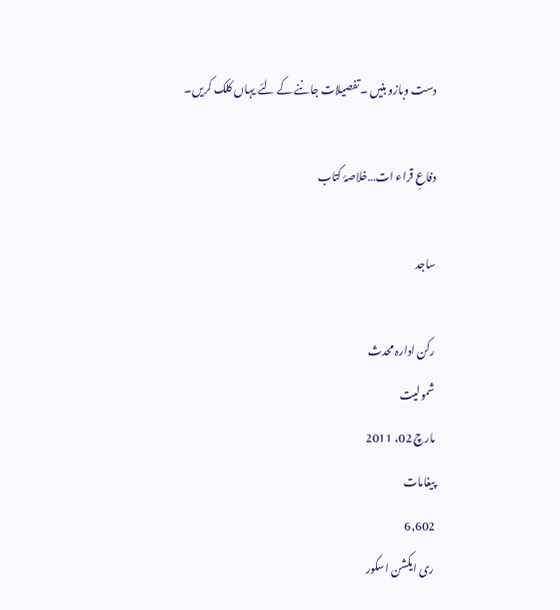دست وبازو بنیں ۔تفصیلات جاننے کے لئے یہاں کلک کریں۔

دفاعِ قراء ات…خلاصۂ کتاب

ساجد

رکن ادارہ محدث
شمولیت
مارچ 02، 2011
پیغامات
6,602
ری ایکشن اسکور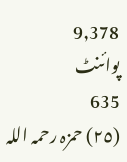9,378
پوائنٹ
635
(٢٥) حمزہ رحمہ اللہ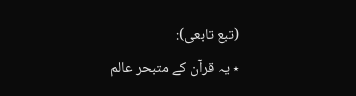(تبع تابعی):
٭ یہ قرآن کے متبحر عالم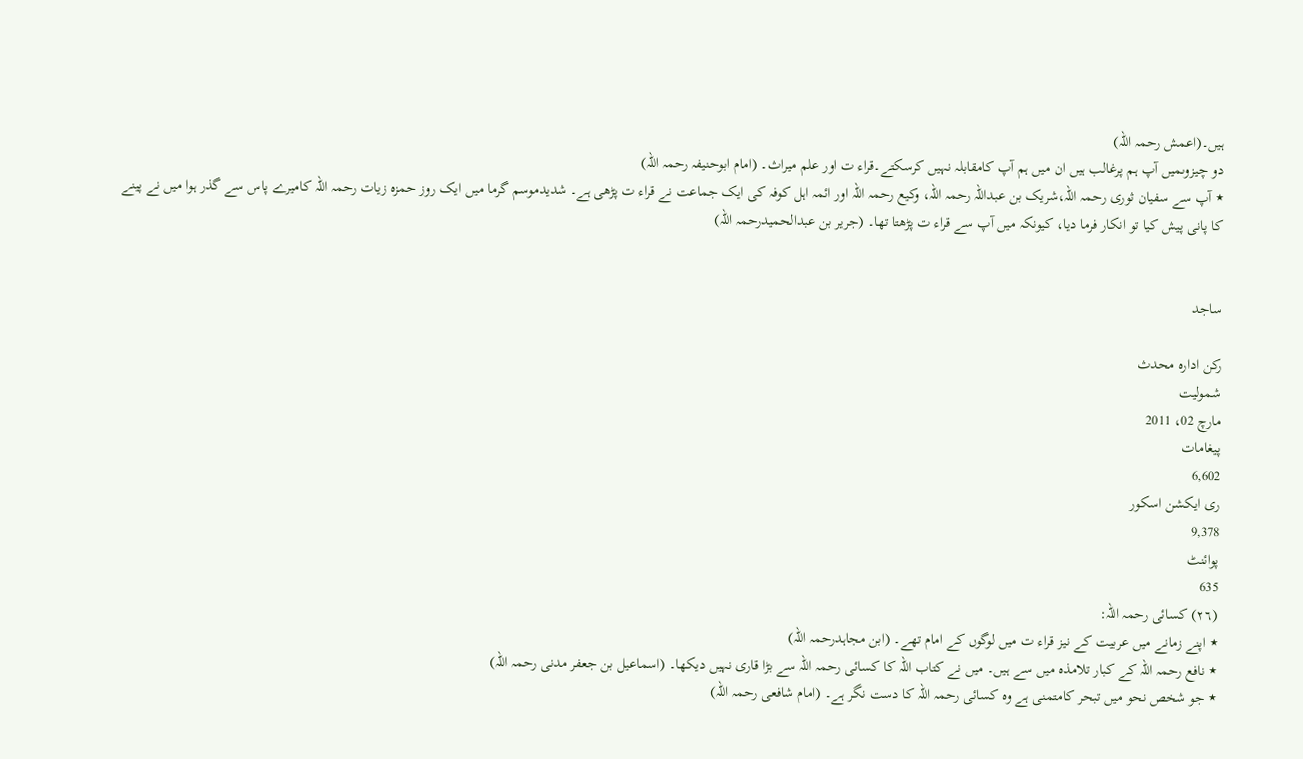ہیں۔(اعمش رحمہ اللہ)
دو چیزوںمیں آپ ہم پرغالب ہیں ان میں ہم آپ کامقابلہ نہیں کرسکتے۔قراء ت اور علم میراث۔ (امام ابوحنیفہ رحمہ اللہ)
٭ آپ سے سفیان ثوری رحمہ اللہ،شریک بن عبداللہ رحمہ اللہ، وکیع رحمہ اللہ اور ائمہ اہل کوفہ کی ایک جماعت نے قراء ت پڑھی ہے۔ شدیدموسم گرما میں ایک روز حمزہ زیات رحمہ اللہ کامیرے پاس سے گذر ہوا میں نے پینے کا پانی پیش کیا تو انکار فرما دیا، کیونکہ میں آپ سے قراء ت پڑھتا تھا۔ (جریر بن عبدالحمیدرحمہ اللہ)


ساجد

رکن ادارہ محدث
شمولیت
مارچ 02، 2011
پیغامات
6,602
ری ایکشن اسکور
9,378
پوائنٹ
635
(٢٦) کسائی رحمہ اللہ:
٭ اپنے زمانے میں عربیت کے نیز قراء ت میں لوگوں کے امام تھے۔ (ابن مجاہدرحمہ اللہ)
٭ نافع رحمہ اللہ کے کبار تلامذہ میں سے ہیں۔ میں نے کتاب اللہ کا کسائی رحمہ اللہ سے بڑا قاری نہیں دیکھا۔ (اسماعیل بن جعفر مدنی رحمہ اللہ)
٭ جو شخص نحو میں تبحر کامتمنی ہے وہ کسائی رحمہ اللہ کا دست نگر ہے۔ (امام شافعی رحمہ اللہ)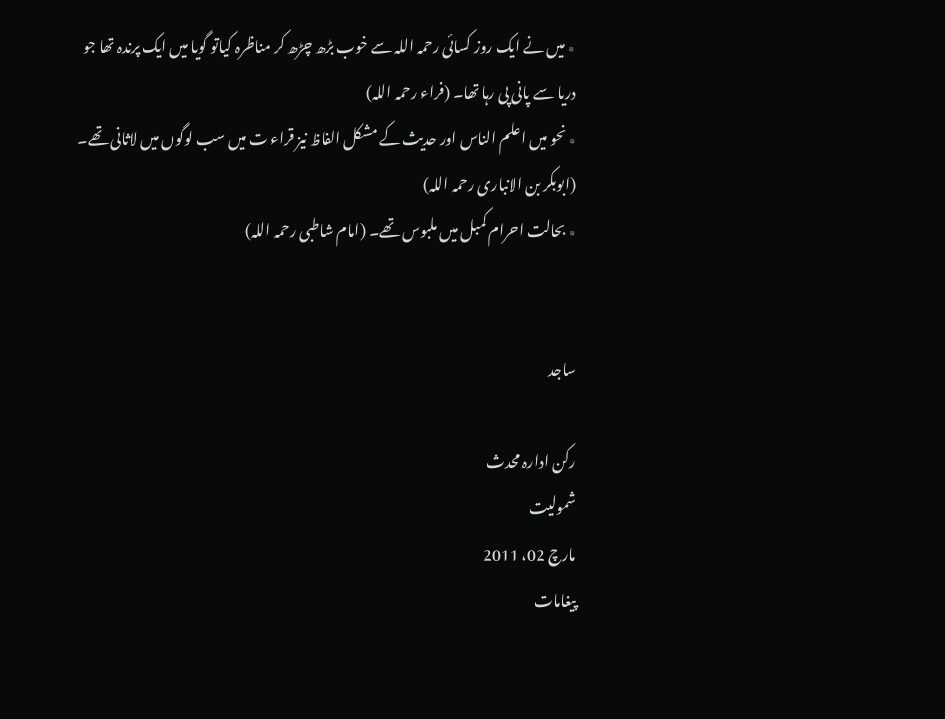٭ میں نے ایک روز کسائی رحمہ اللہ سے خوب بڑھ چڑھ کر مناظرہ کیاتو گویا میں ایک پرندہ تھا جو دریا سے پانی پی رہا تھا۔ (فراء رحمہ اللہ)
٭ نحو میں اعلم الناس اور حدیث کے مشکل الفاظ نیز قراء ت میں سب لوگوں میں لاثانی تھے۔ (ابوبکر بن الانباری رحمہ اللہ)
٭ بحالت احرام کمبل میں ملبوس تھے۔ (امام شاطبی رحمہ اللہ)


ساجد

رکن ادارہ محدث
شمولیت
مارچ 02، 2011
پیغامات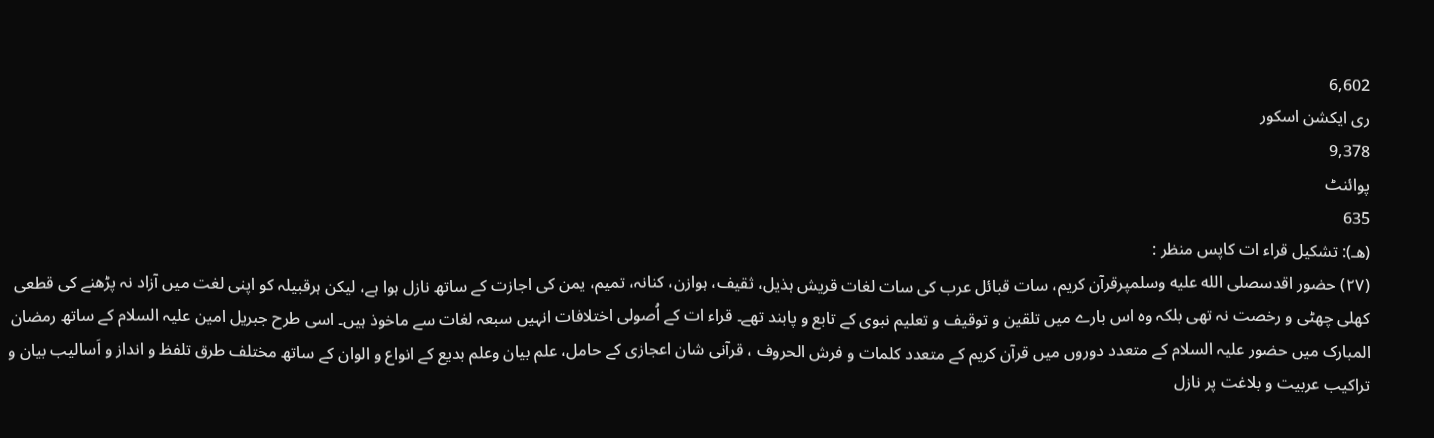6,602
ری ایکشن اسکور
9,378
پوائنٹ
635
(ھـ): تشکیل قراء ات کاپس منظر :
(٢٧) حضور اقدسصلى الله عليه وسلمپرقرآن کریم، سات قبائل عرب کی سات لغات قریش ہذیل، ثقیف، ہوازن، کنانہ، تمیم، یمن کی اجازت کے ساتھ نازل ہوا ہے، لیکن ہرقبیلہ کو اپنی لغت میں آزاد نہ پڑھنے کی قطعی کھلی چھٹی و رخصت نہ تھی بلکہ وہ اس بارے میں تلقین و توقیف و تعلیم نبوی کے تابع و پابند تھے۔ قراء ات کے اُصولی اختلافات انہیں سبعہ لغات سے ماخوذ ہیں۔ اسی طرح جبریل امین علیہ السلام کے ساتھ رمضان المبارک میں حضور علیہ السلام کے متعدد دوروں میں قرآن کریم کے متعدد کلمات و فرش الحروف ، قرآنی شان اعجازی کے حامل، علم بیان وعلم بدیع کے انواع و الوان کے ساتھ مختلف طرق تلفظ و انداز و اَسالیب بیان و تراکیب عربیت و بلاغت پر نازل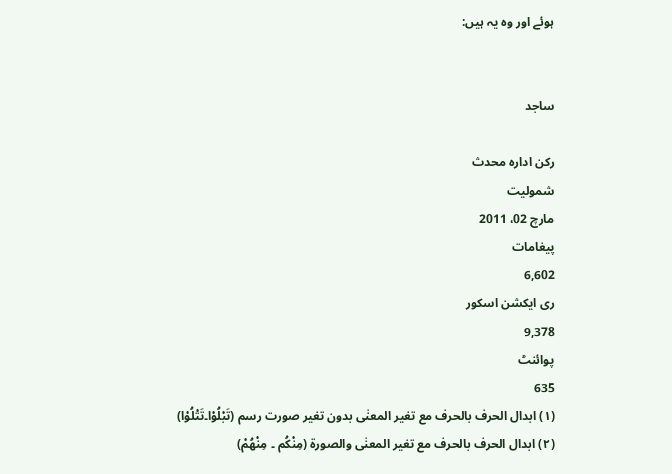ہوئے اور وہ یہ ہیں:


ساجد

رکن ادارہ محدث
شمولیت
مارچ 02، 2011
پیغامات
6,602
ری ایکشن اسکور
9,378
پوائنٹ
635
(١) ابدال الحرف بالحرف مع تغیر المعنٰی بدون تغیر صورت رسم (تَبْلُوْا۔تَتْلُوْا)
(٢) ابدال الحرف بالحرف مع تغیر المعنٰی والصورۃ (مِنْکُم ۔ مِنْھُمْ)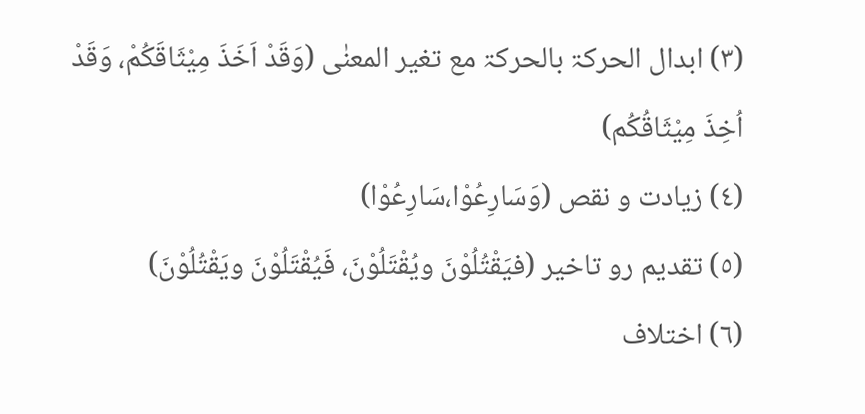(٣) ابدال الحرکۃ بالحرکۃ مع تغیر المعنٰی (وَقَدْ اَخَذَ مِیْثَاقَکُمْ، وَقَدْ اُخِذَ مِیْثَاقُکُم)
(٤) زیادت و نقص (وَسَارِعُوْا،سَارِعُوْا)
(٥) تقدیم رو تاخیر (فیَقْتُلُوْنَ ویُقْتَلُوْنَ، فَیُقْتَلُوْنَ ویَقْتُلُوْنَ)
(٦) اختلاف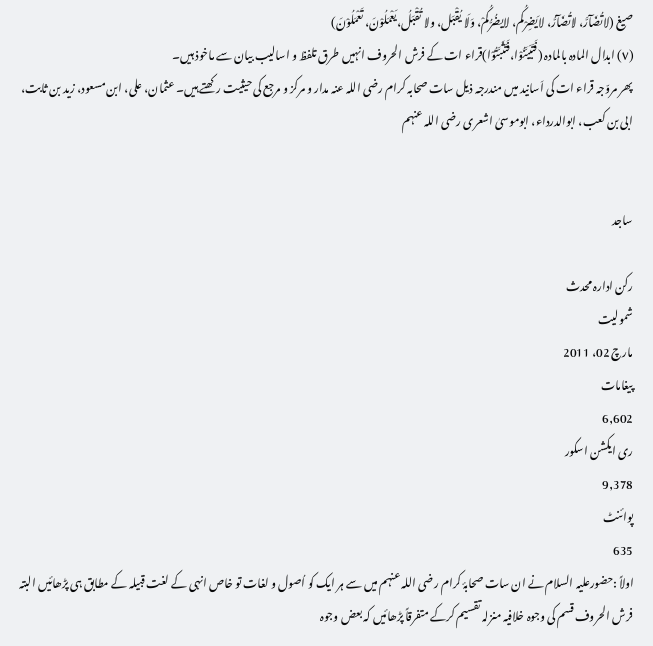صیغ (لاتُضَآرَّ، لاتُضَآرُّ، لایَضِرْکُم، لایضُرُّکُمْ، وَلَا یُقْبَل، ولا تُقْبَلُ،یَعْمَلُوْنَ، تَعْمَلُوْنَ)
(٧) ابدال المادہ بالمادہ (فَتَبَیَّنُوْا،فَتَثَبَّتُوْا)قراء ات کے فرش الحروف انہیں طرق تلفظ و اسالیب بیان سے ماخوذ ہیں۔
پھر مروّجہ قراء ات کی اَسانید میں مندرجہ ذیل سات صحابہ کرام رضی اللہ عنہ مدار و مرکز و مرجع کی حیثیت رکھتے ہیں۔ عثمان، علی، ابن مسعود، زید بن ثابت، ابی بن کعب، ابوالدرداء، ابوموسیٰ اشعری رضی اللہ عنہم


ساجد

رکن ادارہ محدث
شمولیت
مارچ 02، 2011
پیغامات
6,602
ری ایکشن اسکور
9,378
پوائنٹ
635
اولاً :حضورعلیہ السلام نے ان سات صحابۂ کرام رضی اللہ عنہم میں سے ہر ایک کو اُصول و لغات تو خاص انہی کے لغت قبیلہ کے مطابق ہی پڑھائیں البتہ فرش الحروف قسم کی وجوہ خلافیہ منزلہ تقسیم کرکے متفرقاً پڑھائیں کہ بعض وجوہ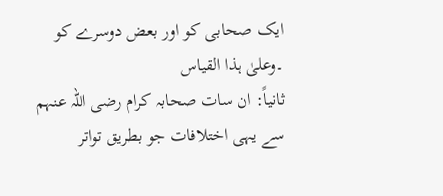ایک صحابی کو اور بعض دوسرے کو ۔وعلیٰ ہذا القیاس
ثانیاً: ان سات صحابہ کرام رضی اللہ عنہم سے یہی اختلافات جو بطریق تواتر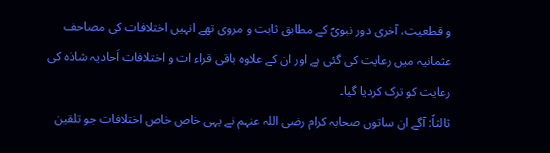و قطعیت، آخری دور نبویؐ کے مطابق ثابت و مروی تھے انہیں اختلافات کی مصاحف عثمانیہ میں رعایت کی گئی ہے اور ان کے علاوہ باقی قراء ات و اختلافات اَحادیہ شاذہ کی رعایت کو ترک کردیا گیا۔
ثالثاً: آگے ان ساتوں صحابہ کرام رضی اللہ عنہم نے یہی خاص خاص اختلافات جو تلقین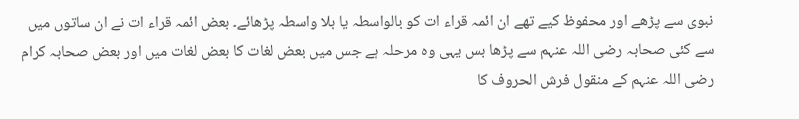نبوی سے پڑھے اور محفوظ کیے تھے ان ائمہ قراء ات کو بالواسطہ یا بلا واسطہ پڑھائے۔ بعض ائمہ قراء ات نے ان ساتوں میں سے کئی صحابہ رضی اللہ عنہم سے پڑھا بس یہی وہ مرحلہ ہے جس میں بعض لغات کا بعض لغات میں اور بعض صحابہ کرام رضی اللہ عنہم کے منقول فرش الحروف کا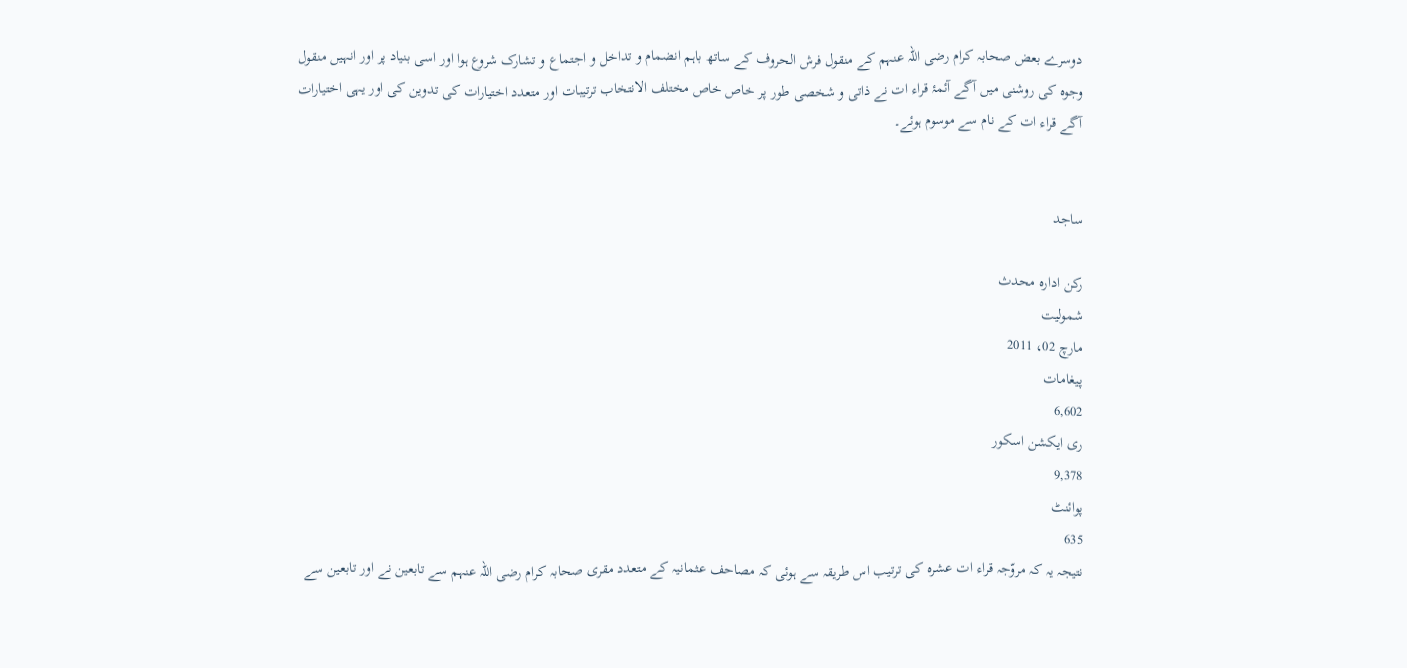دوسرے بعض صحابہ کرام رضی اللہ عنہم کے منقول فرش الحروف کے ساتھ باہم انضمام و تداخل و اجتماع و تشارک شروع ہوا اور اسی بنیاد پر اور انہیں منقول وجوہ کی روشنی میں آگے آئمۂ قراء ات نے ذاتی و شخصی طور پر خاص خاص مختلف الانتخاب ترتیبات اور متعدد اختیارات کی تدوین کی اور یہی اختیارات آگے قراء ات کے نام سے موسوم ہوئے۔


ساجد

رکن ادارہ محدث
شمولیت
مارچ 02، 2011
پیغامات
6,602
ری ایکشن اسکور
9,378
پوائنٹ
635
نتیجہ یہ کہ مروّجہ قراء ات عشرہ کی ترتیب اس طریقہ سے ہوئی کہ مصاحف عثمانیہ کے متعدد مقری صحابہ کرام رضی اللہ عنہم سے تابعین نے اور تابعین سے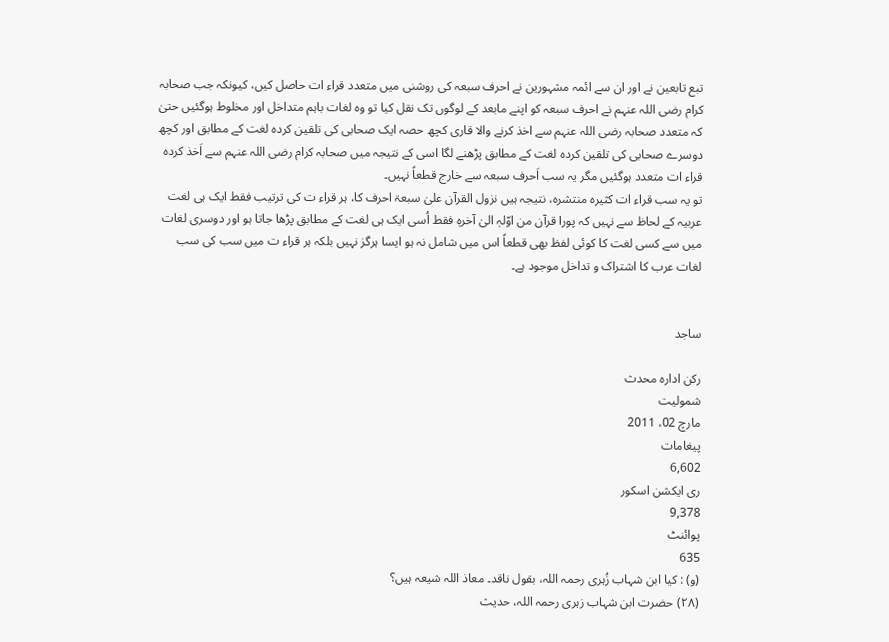تبع تابعین نے اور ان سے ائمہ مشہورین نے احرف سبعہ کی روشنی میں متعدد قراء ات حاصل کیں، کیونکہ جب صحابہ کرام رضی اللہ عنہم نے احرف سبعہ کو اپنے مابعد کے لوگوں تک نقل کیا تو وہ لغات باہم متداخل اور مخلوط ہوگئیں حتیٰ کہ متعدد صحابہ رضی اللہ عنہم سے اخذ کرنے والا قاری کچھ حصہ ایک صحابی کی تلقین کردہ لغت کے مطابق اور کچھ دوسرے صحابی کی تلقین کردہ لغت کے مطابق پڑھنے لگا اسی کے نتیجہ میں صحابہ کرام رضی اللہ عنہم سے اَخذ کردہ قراء ات متعدد ہوگئیں مگر یہ سب اَحرف سبعہ سے خارج قطعاً نہیں۔
تو یہ سب قراء ات کثیرہ منتشرہ، نتیجہ ہیں نزول القرآن علیٰ سبعۃ احرف کا، ہر قراء ت کی ترتیب فقط ایک ہی لغت عربیہ کے لحاظ سے نہیں کہ پورا قرآن من اوّلہٖ الیٰ آخرہٖ فقط اُسی ایک ہی لغت کے مطابق پڑھا جاتا ہو اور دوسری لغات میں سے کسی لغت کا کوئی لفظ بھی قطعاً اس میں شامل نہ ہو ایسا ہرگز نہیں بلکہ ہر قراء ت میں سب کی سب لغات عرب کا اشتراک و تداخل موجود ہے۔


ساجد

رکن ادارہ محدث
شمولیت
مارچ 02، 2011
پیغامات
6,602
ری ایکشن اسکور
9,378
پوائنٹ
635
(و) : کیا ابن شہاب زُہری رحمہ اللہ، بقول ناقد۔ معاذ اللہ شیعہ ہیں؟
(٢٨) حضرت ابن شہاب زہری رحمہ اللہ، حدیث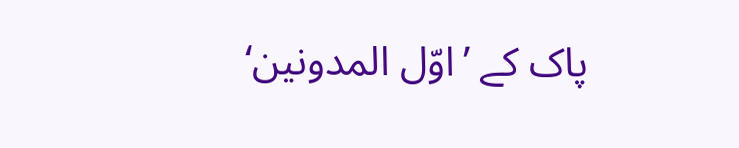پاک کے ’اوّل المدونین‘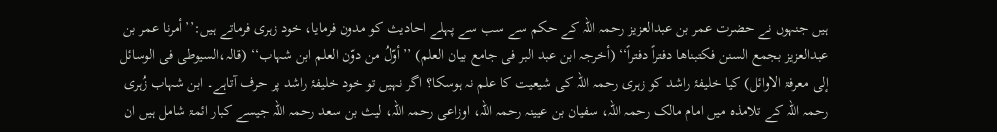ہیں جنہوں نے حضرت عمر بن عبدالعزیز رحمہ اللہ کے حکم سے سب سے پہلے احادیث کو مدون فرمایا، خود زہری فرماتے ہیں:’’أمرنا عمر بن عبدالعزیز بجمع السنن فکتبناھا دفتراً دفتراً‘‘ (أخرجہ ابن عبد البر فی جامع بیان العلم) ’’أوّلُ من دوّن العلم ابن شہاب‘‘ (قالہ،السیوطی فی الوسائل إلی معرفۃ الاوائل) کیا خلیفۂ راشد کو زہری رحمہ اللہ کی شیعیت کا علم نہ ہوسکا؟ اگر نہیں تو خود خلیفۂ راشد پر حرف آتاہے۔ ابن شہاب زُہری رحمہ اللہ کے تلامذہ میں امام مالک رحمہ اللہ، سفیان بن عیینہ رحمہ اللہ، اوزاعی رحمہ اللہ، لیث بن سعد رحمہ اللہ جیسے کبار ائمۃ شامل ہیں ان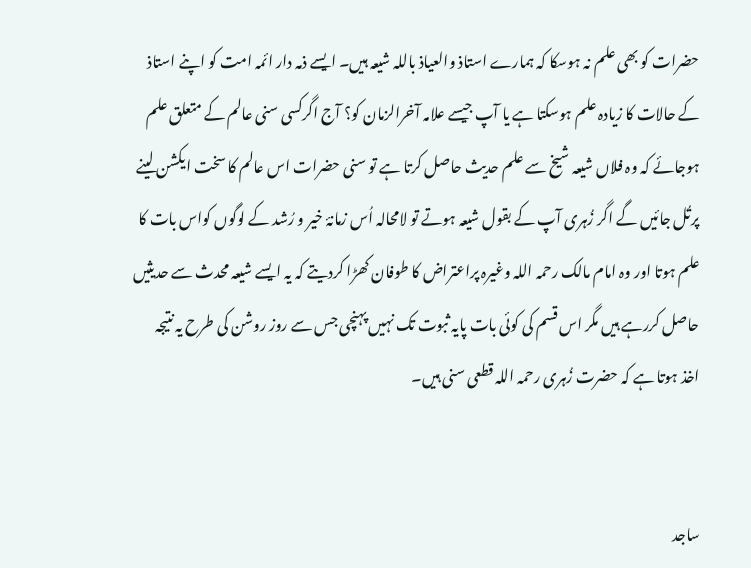حضرات کو بھی علم نہ ہوسکا کہ ہمارے استاذ والعیاذ باللہ شیعہ ہیں۔ ایسے ذمہ دار ائمہ امت کو اپنے استاذ کے حالات کا زیادہ علم ہوسکتا ہے یا آپ جیسے علامہ آخرالزمان کو؟ آج اگرکسی سنی عالم کے متعلق علم ہوجائے کہ وہ فلاں شیعہ شیخ سے علم حدیث حاصل کرتا ہے تو سنی حضرات اس عالم کا سخت ایکشن لینے پرتُل جائیں گے اگر زُہری آپ کے بقول شیعہ ہوتے تو لامحالہ اُس زمانۂ خیر و رُشد کے لوگوں کواس بات کا علم ہوتا اور وہ امام مالک رحمہ اللہ وغیرہ پراعتراض کا طوفان کھڑا کردیتے کہ یہ ایسے شیعہ محدث سے حدیثیں حاصل کررہے ہیں مگر اس قسم کی کوئی بات پایہ ثبوت تک نہیں پہنچی جس سے روز روشن کی طرح یہ نتیجہ اخذ ہوتا ہے کہ حضرت زُہری رحمہ اللہ قطعی سنی ہیں۔


ساجد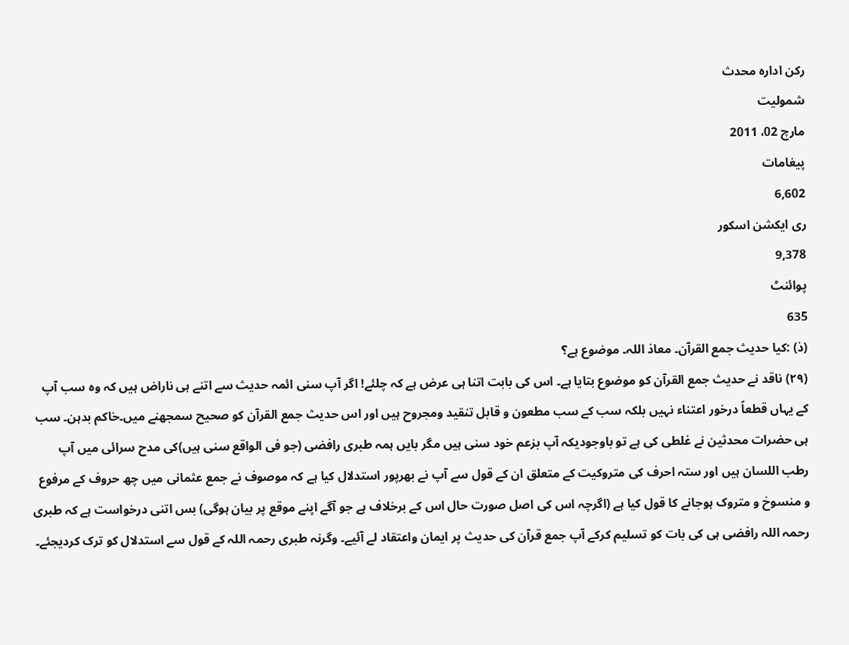رکن ادارہ محدث
شمولیت
مارچ 02، 2011
پیغامات
6,602
ری ایکشن اسکور
9,378
پوائنٹ
635
(ذ) :کیا حدیث جمع القرآن۔ معاذ اللہ۔ موضوع ہے؟
(٢٩) ناقد نے حدیث جمع القرآن کو موضوع بتایا ہے۔ اس کی بابت اتنا ہی عرض ہے کہ چلئے! اگر آپ سنی ائمہ حدیث سے اتنے ہی ناراض ہیں کہ وہ سب آپ کے یہاں قطعاً درخور اعتناء نہیں بلکہ سب کے سب مطعون و قابل تنقید ومجروح ہیں اور اس حدیث جمع القرآن کو صحیح سمجھنے میں۔خاکم بدہن۔ سب ہی حضرات محدثین نے غلطی کی ہے تو باوجودیکہ آپ بزعم خود سنی ہیں مگر بایں ہمہ طبری رافضی (جو فی الواقع سنی ہیں)کی مدح سرائی میں آپ رطب اللسان ہیں اور ستہ احرف کی متروکیت کے متعلق ان کے قول سے آپ نے بھرپور استدلال کیا ہے کہ موصوف نے جمع عثمانی میں چھ حروف کے مرفوع و منسوخ و متروک ہوجانے کا قول کیا ہے (اگرچہ اس کی اصل صورت حال اس کے برخلاف ہے جو آگے اپنے موقع پر بیان ہوگی) بس اتنی درخواست ہے کہ طبری رحمہ اللہ رافضی ہی کی بات کو تسلیم کرکے آپ جمع قرآن کی حدیث پر ایمان واعتقاد لے آئیے۔ وگرنہ طبری رحمہ اللہ کے قول سے استدلال کو ترک کردیجئے۔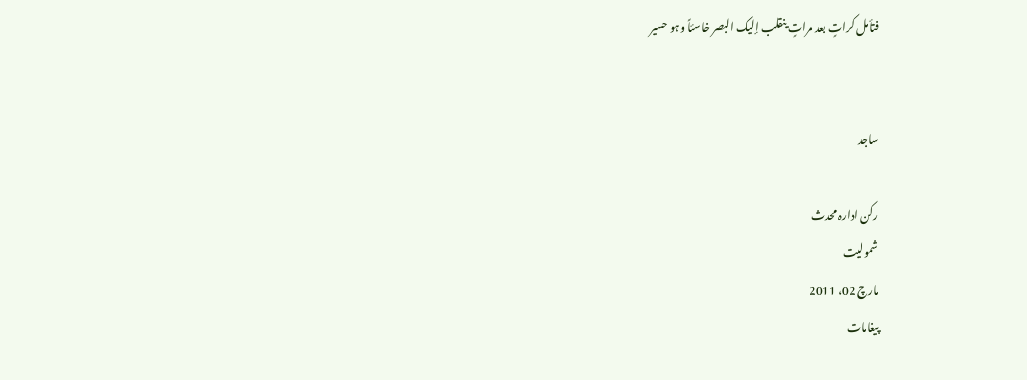فتأمل کراتٍ بعد مراتٍ ینقلب إلیک البصر خاسئاً وہو حسیر


ساجد

رکن ادارہ محدث
شمولیت
مارچ 02، 2011
پیغامات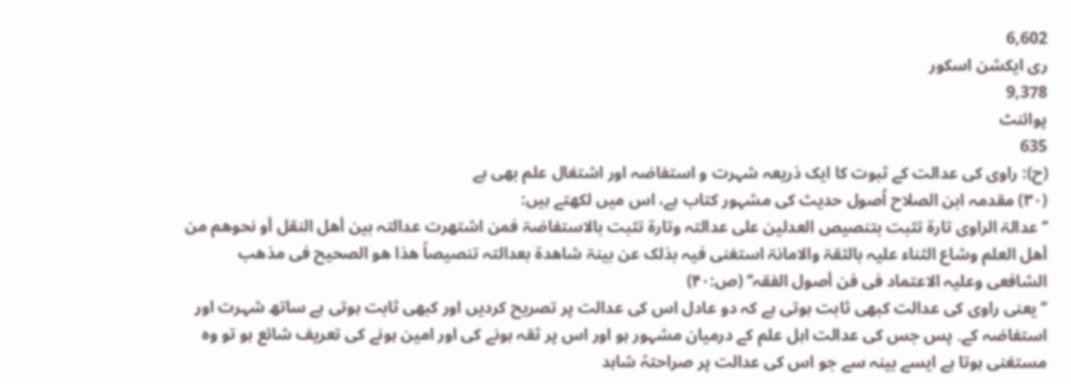6,602
ری ایکشن اسکور
9,378
پوائنٹ
635
(ح): راوی کی عدالت کے ثبوت کا ایک ذریعہ شہرت و استفاضہ اور اشتغال علم بھی ہے
(٣٠) مقدمہ ابن الصلاح اُصول حدیث کی مشہور کتاب ہے، اس میں لکھتے ہیں:
’’عدالۃ الراوی تارۃ تثبت بتنصیص العدلین علی عدالتہ وتارۃ تثبت بالاستفاضۃ فمن اشتھرت عدالتہ بین أھل النقل أو نحوھم من أھل العلم وشاع الثناء علیہ بالثقۃ والامانۃ استغنی فیہ بذلک عن بینۃ شاھدۃ بعدالتہ تنصیصاً ھذا ھو الصحیح فی مذھب الشافعی وعلیہ الاعتماد فی فن أصول الفقہ‘‘ (ص:۴۰)
’’یعنی راوی کی عدالت کبھی ثابت ہوتی ہے کہ دو عادل اس کی عدالت پر تصریح کردیں اور کبھی ثابت ہوتی ہے ساتھ شہرت اور استفاضہ کے۔ پس جس کی عدالت اہل علم کے درمیان مشہور ہو اور اس پر ثقہ ہونے کی اور امین ہونے کی تعریف شائع ہو تو وہ مستغنی ہوتا ہے ایسے بینہ سے جو اس کی عدالت پر صراحتہً شاہد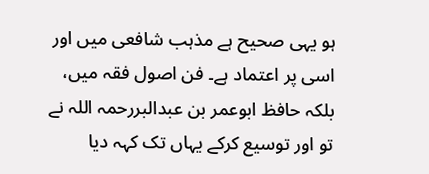ہو یہی صحیح ہے مذہب شافعی میں اور اسی پر اعتماد ہے۔ فن اصول فقہ میں، بلکہ حافظ ابوعمر بن عبدالبررحمہ اللہ نے تو اور توسیع کرکے یہاں تک کہہ دیا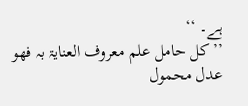ہے۔ ‘‘
’’کل حامل علم معروف العنایۃ بہ فھو عدل محمول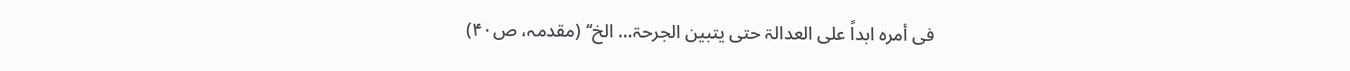فی أمرہ ابداً علی العدالۃ حتی یتبین الجرحۃ… الخ‘‘ (مقدمہ، ص۴۰)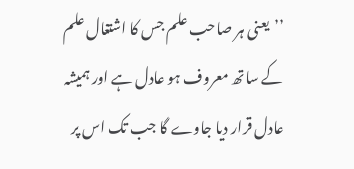’’یعنی ہر صاحب علم جس کا اشتغال علم کے ساتھ معروف ہو عادل ہے اور ہمیشہ عادل قرار دیا جاوے گا جب تک اس پر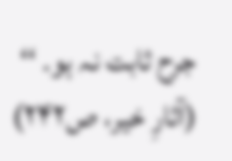جرح ثابت نہ ہو۔ ‘‘ (آثارِ خیر، ص۲۴۲)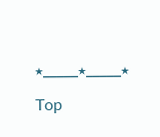٭_____٭_____٭

Top